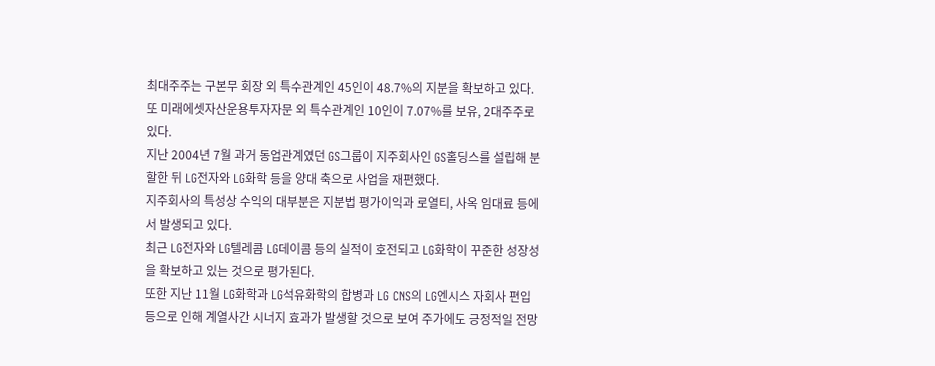최대주주는 구본무 회장 외 특수관계인 45인이 48.7%의 지분을 확보하고 있다. 또 미래에셋자산운용투자자문 외 특수관계인 10인이 7.07%를 보유, 2대주주로 있다.
지난 2004년 7월 과거 동업관계였던 GS그룹이 지주회사인 GS홀딩스를 설립해 분할한 뒤 LG전자와 LG화학 등을 양대 축으로 사업을 재편했다.
지주회사의 특성상 수익의 대부분은 지분법 평가이익과 로열티, 사옥 임대료 등에서 발생되고 있다.
최근 LG전자와 LG텔레콤 LG데이콤 등의 실적이 호전되고 LG화학이 꾸준한 성장성을 확보하고 있는 것으로 평가된다.
또한 지난 11월 LG화학과 LG석유화학의 합병과 LG CNS의 LG엔시스 자회사 편입 등으로 인해 계열사간 시너지 효과가 발생할 것으로 보여 주가에도 긍정적일 전망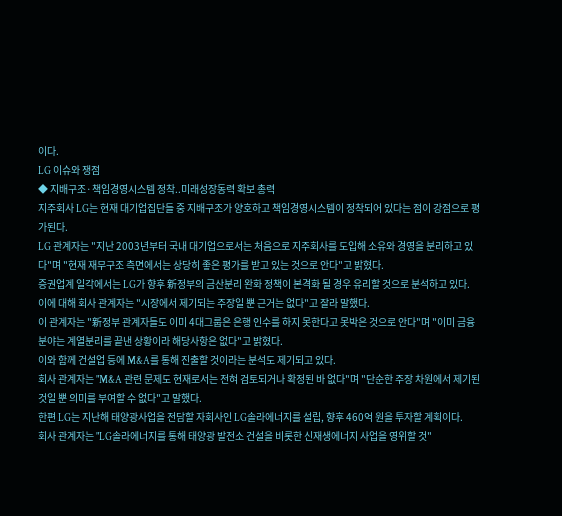이다.
LG 이슈와 쟁점
◆ 지배구조·책임경영시스템 정착..미래성장동력 확보 총력
지주회사 LG는 현재 대기업집단들 중 지배구조가 양호하고 책임경영시스템이 정착되어 있다는 점이 강점으로 평가된다.
LG 관계자는 "지난 2003년부터 국내 대기업으로서는 처음으로 지주회사를 도입해 소유와 경영을 분리하고 있다"며 "현재 재무구조 측면에서는 상당히 좋은 평가를 받고 있는 것으로 안다"고 밝혔다.
증권업계 일각에서는 LG가 향후 新정부의 금산분리 완화 정책이 본격화 될 경우 유리할 것으로 분석하고 있다.
이에 대해 회사 관계자는 "시장에서 제기되는 주장일 뿐 근거는 없다"고 잘라 말했다.
이 관계자는 "新정부 관계자들도 이미 4대그룹은 은행 인수를 하지 못한다고 못박은 것으로 안다"며 "이미 금융 분야는 계열분리를 끝낸 상황이라 해당사항은 없다"고 밝혔다.
이와 함께 건설업 등에 M&A를 통해 진출할 것이라는 분석도 제기되고 있다.
회사 관계자는 "M&A 관련 문제도 현재로서는 전혀 검토되거나 확정된 바 없다"며 "단순한 주장 차원에서 제기된 것일 뿐 의미를 부여할 수 없다"고 말했다.
한편 LG는 지난해 태양광사업을 전담할 자회사인 LG솔라에너지를 설립, 향후 460억 원을 투자할 계획이다.
회사 관계자는 "LG솔라에너지를 통해 태양광 발전소 건설을 비롯한 신재생에너지 사업을 영위할 것"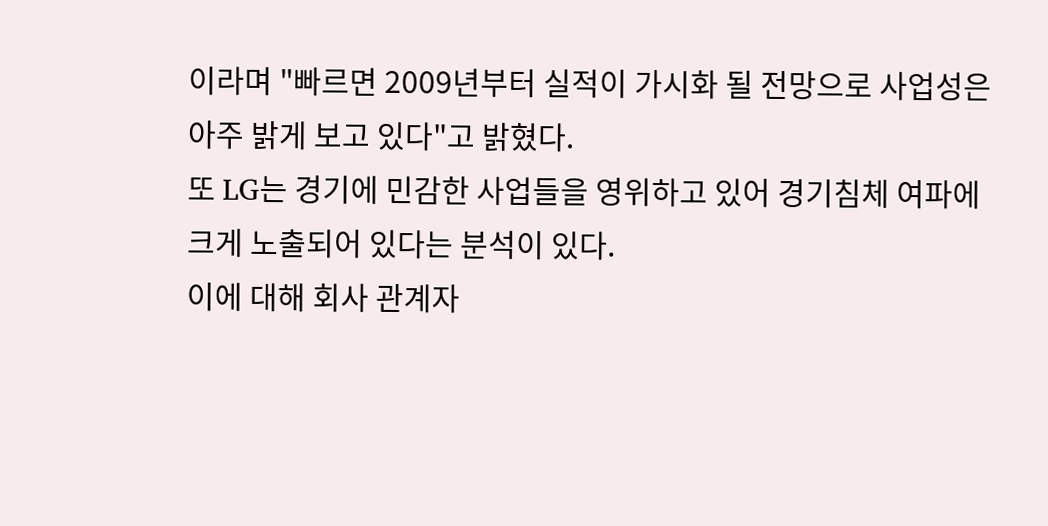이라며 "빠르면 2009년부터 실적이 가시화 될 전망으로 사업성은 아주 밝게 보고 있다"고 밝혔다.
또 LG는 경기에 민감한 사업들을 영위하고 있어 경기침체 여파에 크게 노출되어 있다는 분석이 있다.
이에 대해 회사 관계자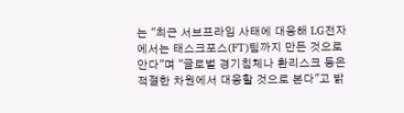는 "최근 서브프라임 사태에 대응해 LG전자에서는 태스크포스(FT)팀까지 만든 것으로 안다"며 "글로벌 경기침체나 환리스크 등은 적절한 차원에서 대응할 것으로 본다"고 밝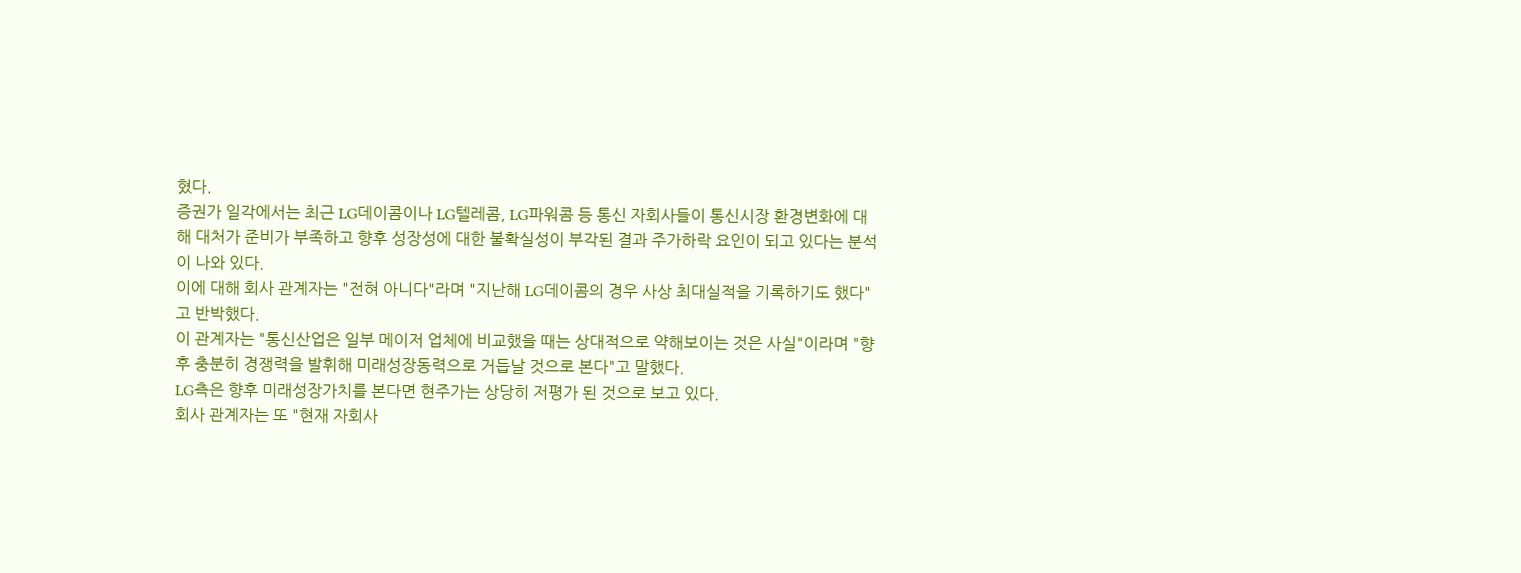혔다.
증권가 일각에서는 최근 LG데이콤이나 LG텔레콤, LG파워콤 등 통신 자회사들이 통신시장 환경변화에 대해 대처가 준비가 부족하고 향후 성장성에 대한 불확실성이 부각된 결과 주가하락 요인이 되고 있다는 분석이 나와 있다.
이에 대해 회사 관계자는 "전혀 아니다"라며 "지난해 LG데이콤의 경우 사상 최대실적을 기록하기도 했다"고 반박했다.
이 관계자는 "통신산업은 일부 메이저 업체에 비교했을 때는 상대적으로 약해보이는 것은 사실"이라며 "향후 충분히 경쟁력을 발휘해 미래성장동력으로 거듭날 것으로 본다"고 말했다.
LG측은 향후 미래성장가치를 본다면 현주가는 상당히 저평가 된 것으로 보고 있다.
회사 관계자는 또 "현재 자회사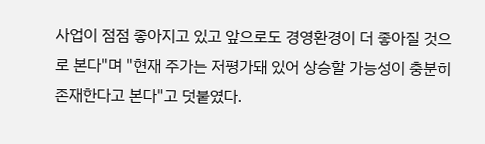사업이 점점 좋아지고 있고 앞으로도 경영환경이 더 좋아질 것으로 본다"며 "현재 주가는 저평가돼 있어 상승할 가능성이 충분히 존재한다고 본다"고 덧붙였다.